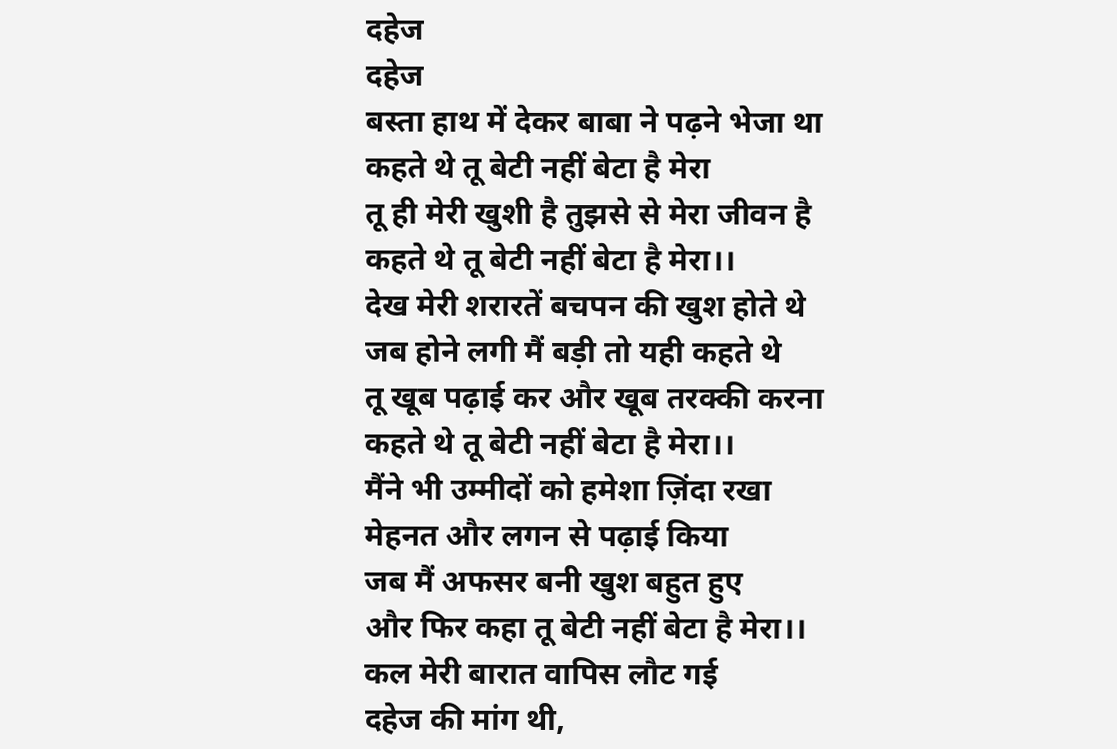दहेज
दहेज
बस्ता हाथ में देकर बाबा ने पढ़ने भेजा था
कहते थे तू बेटी नहीं बेटा है मेरा
तू ही मेरी खुशी है तुझसे से मेरा जीवन है
कहते थे तू बेटी नहीं बेटा है मेरा।।
देख मेरी शरारतें बचपन की खुश होते थे
जब होने लगी मैं बड़ी तो यही कहते थे
तू खूब पढ़ाई कर और खूब तरक्की करना
कहते थे तू बेटी नहीं बेटा है मेरा।।
मैंने भी उम्मीदों को हमेशा ज़िंदा रखा
मेहनत और लगन से पढ़ाई किया
जब मैं अफसर बनी खुश बहुत हुए
और फिर कहा तू बेटी नहीं बेटा है मेरा।।
कल मेरी बारात वापिस लौट गई
दहेज की मांग थी,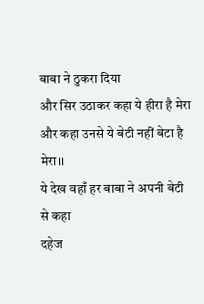बाबा ने ठुकरा दिया
और सिर उठाकर कहा ये हीरा है मेरा
और कहा उनसे ये बेटी नहीं बेटा है मेरा।।
ये देख वहाँ हर बाबा ने अपनी बेटी से कहा
दहेज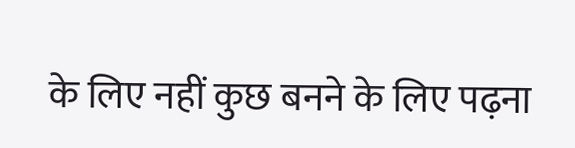के लिए नहीं कुछ बनने के लिए पढ़ना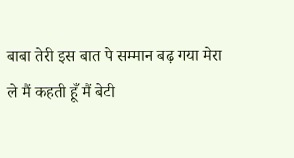बाबा तेरी इस बात पे सम्मान बढ़ गया मेरा
ले मैं कहती हूँ मैं बेटी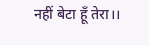नहीं बेटा हूँ तेरा।।